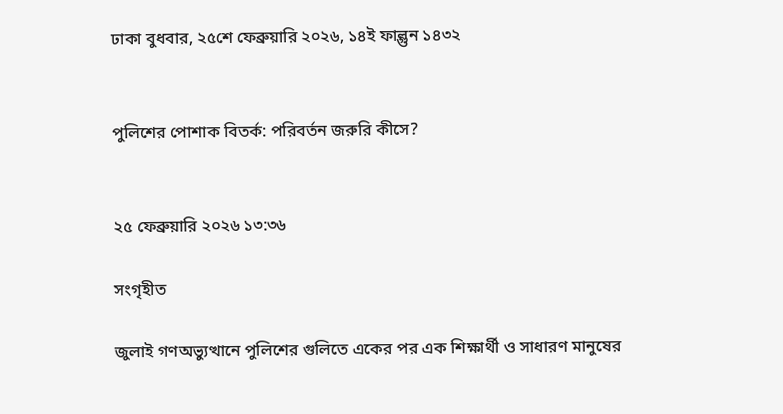ঢাকা বুধবার, ২৫শে ফেব্রুয়ারি ২০২৬, ১৪ই ফাল্গুন ১৪৩২


পুলিশের পোশাক বিতর্ক: পরিবর্তন জরুরি কীসে?


২৫ ফেব্রুয়ারি ২০২৬ ১৩:৩৬

সংগৃহীত

জুলাই গণঅভ্যুত্থানে পুলিশের গুলিতে একের পর এক শিক্ষার্থী ও সাধারণ মানুষের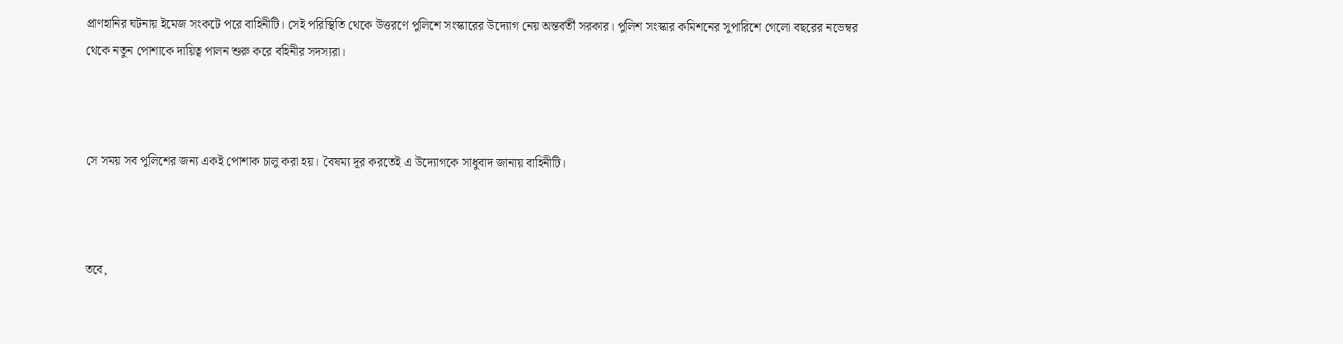প্রাণহানির ঘটনায় ইমেজ সংকটে পরে বাহিনীটি। সেই পরিস্থিতি থেকে উত্তরণে পুলিশে সংস্কারের উদ্যোগ নেয় অন্তর্বর্তী সরকার। পুলিশ সংস্কার কমিশনের সুপারিশে গেলো বছরের নভেম্বর থেকে নতুন পোশাকে দায়িত্ব পালন শুরু করে বহিনীর সদস্যরা।



সে সময় সব পুলিশের জন্য একই পোশাক চালু করা হয়। বৈষম্য দূর করতেই এ উদ্যোগকে সাধুবাদ জানায় বাহিনীটি।



তবে,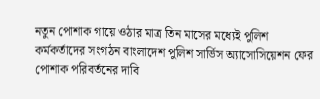নতুন পোশাক গায়ে ওঠার মাত্র তিন মাসের মধ্যেই পুলিশ কর্মকর্তাদের সংগঠন বাংলাদেশ পুলিশ সার্ভিস অ্যাসোসিয়েশন ফের পোশাক পরিবর্তনের দাবি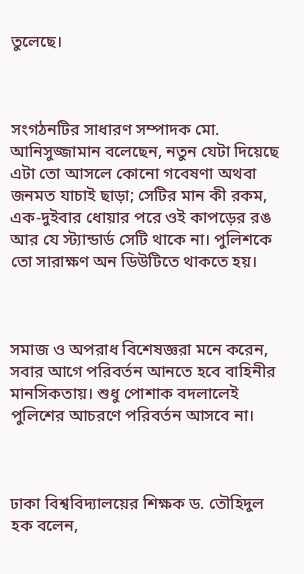তুলেছে।



সংগঠনটির সাধারণ সম্পাদক মো. আনিসুজ্জামান বলেছেন, নতুন যেটা দিয়েছে এটা তো আসলে কোনো গবেষণা অথবা জনমত যাচাই ছাড়া; সেটির মান কী রকম, এক-দুইবার ধোয়ার পরে ওই কাপড়ের রঙ আর যে স্ট্যান্ডার্ড সেটি থাকে না। পুলিশকে তো সারাক্ষণ অন ডিউটিতে থাকতে হয়।



সমাজ ও অপরাধ বিশেষজ্ঞরা মনে করেন, সবার আগে পরিবর্তন আনতে হবে বাহিনীর মানসিকতায়। শুধু পোশাক বদলালেই পুলিশের আচরণে পরিবর্তন আসবে না।



ঢাকা বিশ্ববিদ্যালয়ের শিক্ষক ড. তৌহিদুল হক বলেন,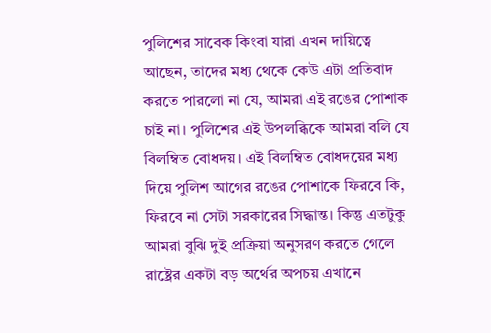পুলিশের সাবেক কিংবা যারা এখন দায়িত্বে আছেন, তাদের মধ্য থেকে কেউ এটা প্রতিবাদ করতে পারলো না যে, আমরা এই রঙের পোশাক চাই না। পুলিশের এই উপলব্ধিকে আমরা বলি যে বিলম্বিত বোধদয়। এই বিলম্বিত বোধদয়ের মধ্য দিয়ে পুলিশ আগের রঙের পোশাকে ফিরবে কি, ফিরবে না সেটা সরকারের সিদ্ধান্ত। কিন্তু এতটুকু আমরা বুঝি দুই প্রক্রিয়া অনুসরণ করতে গেলে রাষ্ট্রের একটা বড় অর্থের অপচয় এখানে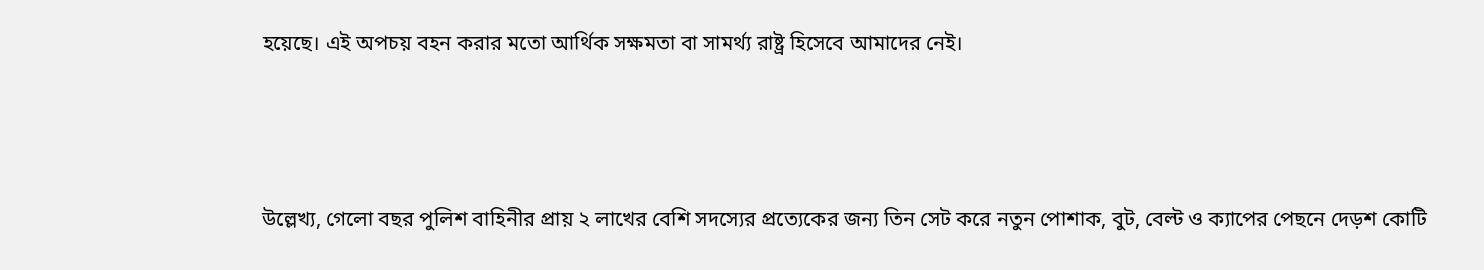হয়েছে। এই অপচয় বহন করার মতো আর্থিক সক্ষমতা বা সামর্থ্য রাষ্ট্র হিসেবে আমাদের নেই।



উল্লেখ্য, গেলো বছর পুলিশ বাহিনীর প্রায় ২ লাখের বেশি সদস্যের প্রত্যেকের জন্য তিন সেট করে নতুন পোশাক, বুট, বেল্ট ও ক্যাপের পেছনে দেড়শ কোটি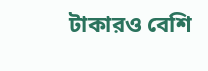টাকারও বেশি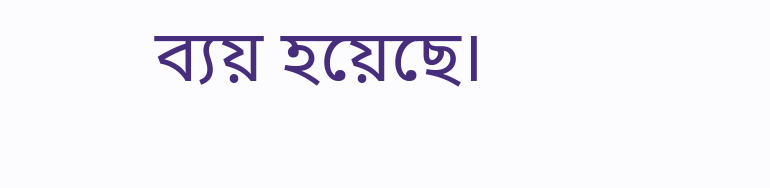ব্যয় হয়েছে।